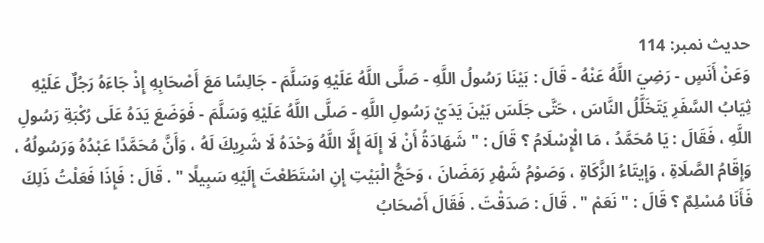حدیث نمبر: 114
وَعَنْ أَنَسٍ - رَضِيَ اللَّهُ عَنْهُ - قَالَ : بَيْنَا رَسُولُ اللَّهِ - صَلَّى اللَّهُ عَلَيْهِ وَسَلَّمَ - جَالِسًا مَعَ أَصْحَابِهِ إِذْ جَاءَهُ رَجُلٌ عَلَيْهِ ثِيَابُ السَّفَرِ يَتَخَلَّلُ النَّاسَ ، حَتَّى جَلَسَ بَيْنَ يَدَيْ رَسُولِ اللَّهِ - صَلَّى اللَّهُ عَلَيْهِ وَسَلَّمَ - فَوَضَعَ يَدَهُ عَلَى رُكْبَةِ رَسُولِ اللَّهِ ، فَقَالَ : يَا مُحَمَّدُ ، مَا الْإِسْلَامُ ؟ قَالَ : " شَهَادَةُ أَنْ لَا إِلَهَ إِلَّا اللَّهُ وَحْدَهُ لَا شَرِيكَ لَهُ ، وَأَنَّ مُحَمَّدًا عَبْدُهُ وَرَسُولُهُ ، وَإِقَامُ الصَّلَاةِ ، وَإِيتَاءُ الزَّكَاةِ ، وَصَوْمُ شَهْرِ رَمَضَانَ ، وَحَجُّ الْبَيْتِ إِنِ اسْتَطَعْتَ إِلَيْهِ سَبِيلًا " . قَالَ : فَإِذَا فَعَلْتُ ذَلِكَ فَأَنَا مُسْلِمٌ ؟ قَالَ : " نَعَمْ " . قَالَ : صَدَقْتَ . فَقَالَ أَصْحَابُ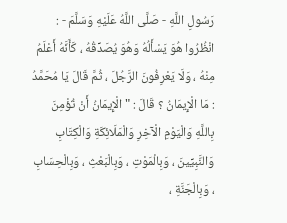رَسُولِ اللَّهِ - صَلَّى اللَّهُ عَلَيْهِ وَسَلَّمَ - : انْظُرُوا هُوَ يَسْأَلُهُ وَهُوَ يُصَدِّقُهُ ، كَأَنَّهُ أَعْلَمُ مِنْهُ ، وَلَا يَعْرِفُونَ الرَّجُلَ ، ثُمَّ قَالَ يَا مُحَمَّدُ : مَا الْإِيمَانُ ؟ قَالَ : " الْإِيمَانُ أَنْ تُؤْمِنَ بِاللَّهِ وَالْيَوْمِ الْآخِرِ وَالْمَلَائِكَةِ وَالْكِتَابِ وَالنَّبِيِّينَ ، وَبِالْمَوْتِ ، وَبِالْبَعْثِ ، وَبِالْحِسَابِ ، وَبِالْجَنَّةِ ،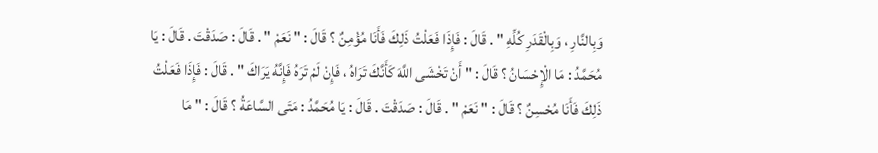وَبِالنَّارِ ، وَبِالْقَدَرِ كُلِّهِ " . قَالَ : فَإِذَا فَعَلْتُ ذَلِكَ فَأَنَا مُؤْمِنٌ ؟ قَالَ : " نَعَمْ " . قَالَ : صَدَقْتَ . قَالَ : يَا مُحَمَّدُ : مَا الْإِحْسَانُ ؟ قَالَ : " أَنْ تَخْشَى اللَّهَ كَأَنَّكَ تَرَاهُ ، فَإِنْ لَمْ تَرَهُ فَإِنَّهُ يَرَاكَ " . قَالَ : فَإِذَا فَعَلْتُ ذَلِكَ فَأَنَا مُحْسِنٌ ؟ قَالَ : " نَعَمْ " . قَالَ : صَدَقْتَ . قَالَ : يَا مُحَمَّدُ : مَتَى السَّاعَةُ ؟ قَالَ : " مَا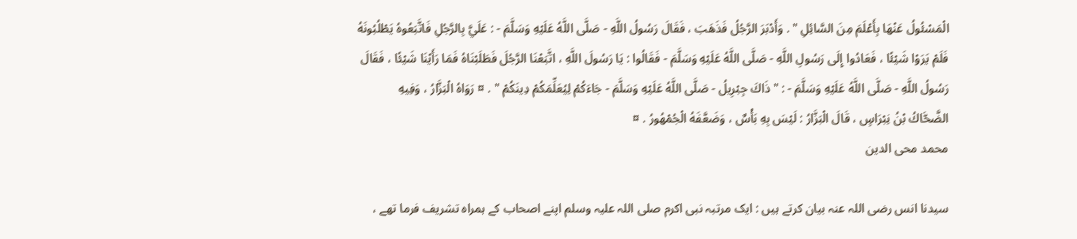الْمَسْئُولُ عَنْهَا بِأَعْلَمَ مِنَ السَّائِلِ " . وَأَدْبَرَ الرَّجُلُ فَذَهَبَ ، فَقَالَ رَسُولُ اللَّهِ - صَلَّى اللَّهُ عَلَيْهِ وَسَلَّمَ - : عَلَيَّ بِالرَّجُلِ فَاتَّبَعُوهُ يَطْلُبُونَهُ فَلَمْ يَرَوْا شَيْئًا ، فَعَادُوا إِلَى رَسُولِ اللَّهِ - صَلَّى اللَّهُ عَلَيْهِ وَسَلَّمَ - فَقَالُوا : يَا رَسُولَ اللَّهِ ، اتَّبَعْنَا الرَّجُلَ فَطَلَبْنَاهُ فَمَا رَأَيْنَا شَيْئًا ، فَقَالَ رَسُولُ اللَّهِ - صَلَّى اللَّهُ عَلَيْهِ وَسَلَّمَ - : " ذَاكَ جِبْرِيلُ - صَلَّى اللَّهُ عَلَيْهِ وَسَلَّمَ - جَاءَكُمْ لِيُعَلِّمَكُمْ دِينَكُمْ " . ¤ رَوَاهُ الْبَزَّارُ ، وَفِيهِ الضَّحَّاكُ بْنُ نِبْرَاسٍ ، قَالَ الْبَزَّارُ : لَيْسَ بِهِ بَأْسٌ ، وَضَعَّفَهُ الْجُمْهُورُ . ¤
محمد محی الدین

سیدنا انس رضی اللہ عنہ بیان کرتے ہیں : ایک مرتبہ نبی اکرم صلی اللہ علیہ وسلم اپنے اصحاب کے ہمراہ تشریف فرما تھے ،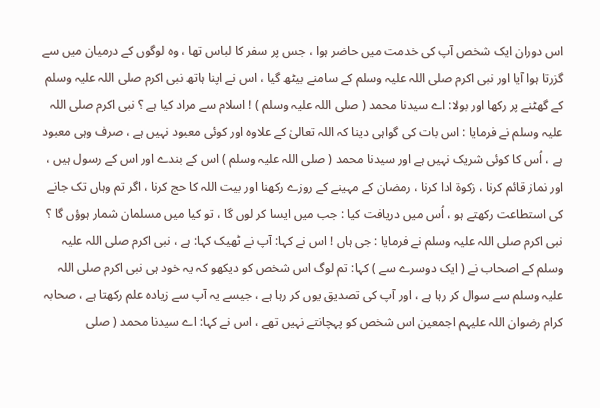اس دوران ایک شخص آپ کی خدمت میں حاضر ہوا ، جس پر سفر کا لباس تھا ، وہ لوگوں کے درمیان میں سے گزرتا ہوا آیا اور نبی اکرم صلی اللہ علیہ وسلم کے سامنے بیٹھ گیا ، اس نے اپنا ہاتھ نبی اکرم صلی اللہ علیہ وسلم کے گھٹنے پر رکھا اور بولا: اے سیدنا محمد ( صلی اللہ علیہ وسلم ) ! اسلام سے مراد کیا ہے ؟ نبی اکرم صلی اللہ علیہ وسلم نے فرمایا : اس بات کی گواہی دینا کہ اللہ تعالیٰ کے علاوہ اور کوئی معبود نہیں ہے ، صرف وہی معبود ہے ، اُس کا کوئی شریک نہیں ہے اور سیدنا محمد ( صلی اللہ علیہ وسلم ) اس کے بندے اور اس کے رسول ہیں ، اور نماز قائم کرنا ، زکوۃ ادا کرنا ، رمضان کے مہینے کے روزے رکھنا اور بیت اللہ کا حج کرنا ، اگر تم وہاں تک جانے کی استطاعت رکھتے ہو ، اُس میں دریافت کیا : جب میں ایسا کر لوں گا ، تو کیا میں مسلمان شمار ہوؤں گا ؟ نبی اکرم صلی اللہ علیہ وسلم نے فرمایا : جی ہاں ! اس نے کہا: آپ نے ٹھیک کہا: ہے ، نبی اکرم صلی اللہ علیہ وسلم کے اصحاب نے ( ایک دوسرے سے ) کہا: تم لوگ اس شخص کو دیکھو کہ یہ خود ہی نبی اکرم صلی اللہ علیہ وسلم سے سوال کر رہا ہے ، اور آپ کی تصدیق یوں کر رہا ہے ، جیسے یہ آپ سے زیادہ علم رکھتا ہے ، صحابہ کرام رضوان اللہ علیہم اجمعین اس شخص کو پہچانتے نہیں تھے ، اس نے کہا: اے سیدنا محمد ( صلی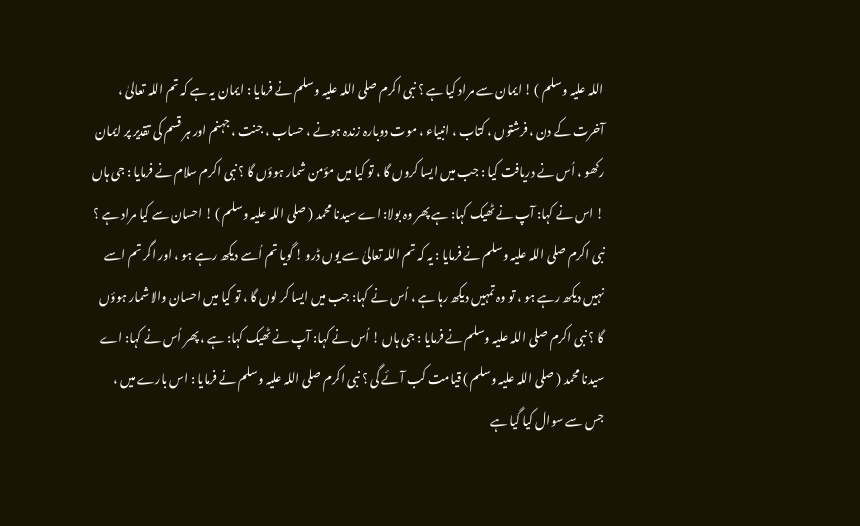اللہ علیہ وسلم ) ! ایمان سے مراد کیا ہے ؟ نبی اکرم صلی اللہ علیہ وسلم نے فرمایا : ایمان یہ ہے کہ تم اللہ تعالیٰ ، آخرت کے دن ، فرشتوں ، کتاب ، انبیاء ، موت دوبارہ زندہ ہونے ، حساب ، جنت ، جہنم اور ہر قسم کی تقدیر پر ایمان رکھو ، اُس نے دریافت کیا : جب میں ایسا کروں گا ، تو کیا میں مؤمن شمار ہوؤں گا ؟ نبی اکرم سلام نے فرمایا : جی ہاں ! اس نے کہا: آپ نے ٹھیک کہا: ہے پھر وہ بولا: اے سیدنا محمد ( صلی اللہ علیہ وسلم ) ! احسان سے کیا مراد ہے ؟ نبی اکرم صلی اللہ علیہ وسلم نے فرمایا : یہ کہ تم اللہ تعالیٰ سے یوں ڈرو ! گویا تم اُسے دیکھ رہے ہو ، اور اگر تم اسے نہیں دیکھ رہے ہو ، تو وہ تمہیں دیکھ رہا ہے ، اُس نے کہا: جب میں ایسا کر لوں گا ، تو کیا میں احسان والا شمار ہوؤں گا ؟ نبی اکرم صلی اللہ علیہ وسلم نے فرمایا : جی ہاں ! اُس نے کہا: آپ نے ٹھیک کہا: ہے ، پھر اُس نے کہا: اے سیدنا محمد ( صلی اللہ علیہ وسلم ) قیامت کب آئے گی ؟ نبی اکرم صلی اللہ علیہ وسلم نے فرمایا : اس بارے میں ، جس سے سوال کیا گیا ہے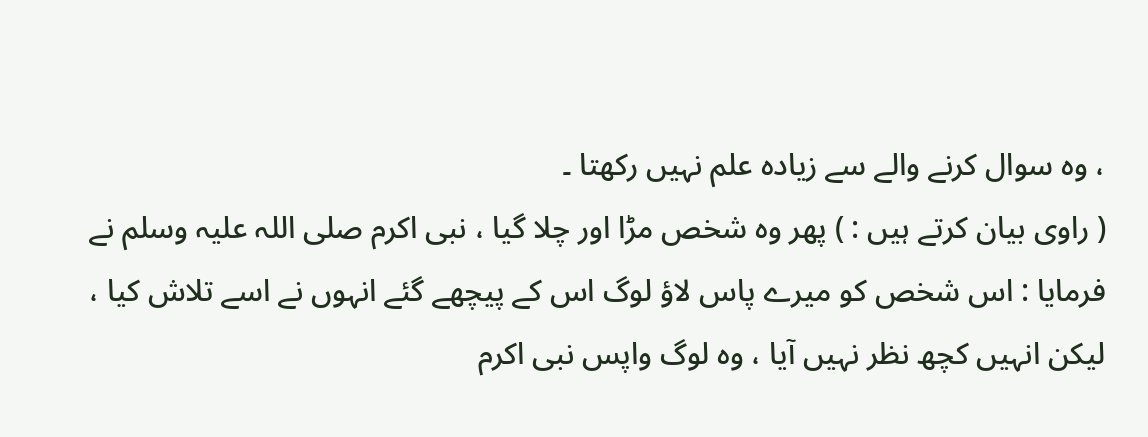، وہ سوال کرنے والے سے زیادہ علم نہیں رکھتا ۔
( راوی بیان کرتے ہیں : ) پھر وہ شخص مڑا اور چلا گیا ، نبی اکرم صلی اللہ علیہ وسلم نے فرمایا : اس شخص کو میرے پاس لاؤ لوگ اس کے پیچھے گئے انہوں نے اسے تلاش کیا ، لیکن انہیں کچھ نظر نہیں آیا ، وہ لوگ واپس نبی اکرم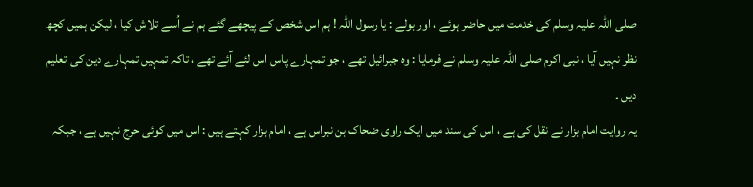صلی اللہ علیہ وسلم کی خدمت میں حاضر ہوئے ، اور بولے : یا رسول اللہ ! ہم اس شخص کے پیچھے گئے ہم نے اُسے تلاش کیا ، لیکن ہمیں کچھ نظر نہیں آیا ، نبی اکرم صلی اللہ علیہ وسلم نے فرمایا : وہ جبرائیل تھے ، جو تمہارے پاس اس لئے آئے تھے ، تاکہ تمہیں تمہارے دین کی تعلیم دیں ۔
یہ روایت امام بزار نے نقل کی ہے ، اس کی سند میں ایک راوی ضحاک بن نبراس ہے ، امام بزار کہتے ہیں : اس میں کوئی حرج نہیں ہے ، جبکہ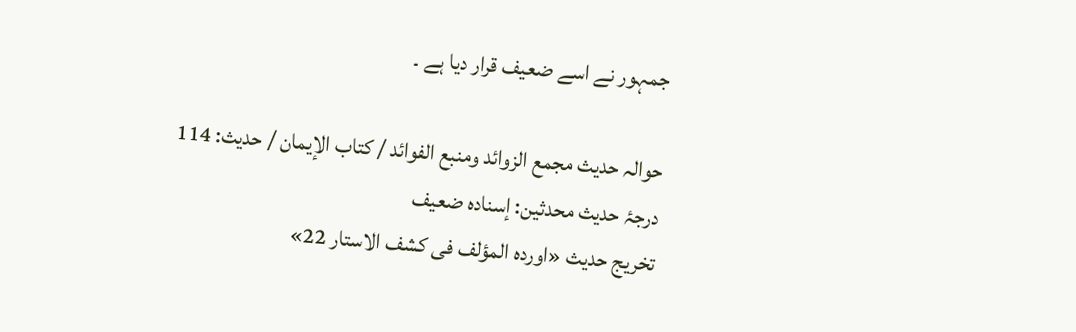جمہور نے اسے ضعیف قرار دیا ہے ۔

حوالہ حدیث مجمع الزوائد ومنبع الفوائد / كتاب الإيمان / حدیث: 114
درجۂ حدیث محدثین: إسناده ضعيف
تخریج حدیث «اورده المؤلف فى كشف الاستار 22»